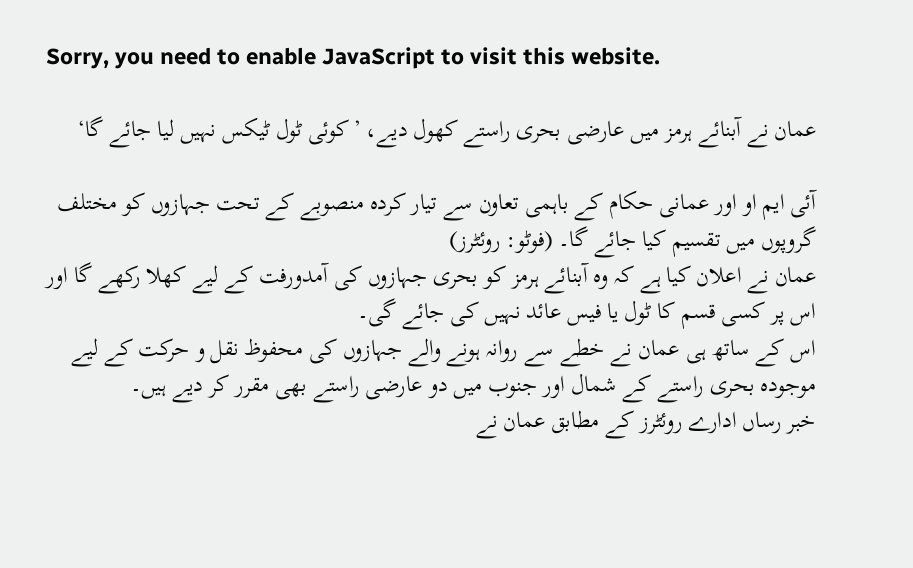Sorry, you need to enable JavaScript to visit this website.

عمان نے آبنائے ہرمز میں عارضی بحری راستے کھول دیے، ’کوئی ٹول ٹیکس نہیں لیا جائے گا‘

آئی ایم او اور عمانی حکام کے باہمی تعاون سے تیار کردہ منصوبے کے تحت جہازوں کو مختلف گروپوں میں تقسیم کیا جائے گا۔ (فوٹو: روئٹرز)
عمان نے اعلان کیا ہے کہ وہ آبنائے ہرمز کو بحری جہازوں کی آمدورفت کے لیے کھلا رکھے گا اور اس پر کسی قسم کا ٹول یا فیس عائد نہیں کی جائے گی۔
اس کے ساتھ ہی عمان نے خطے سے روانہ ہونے والے جہازوں کی محفوظ نقل و حرکت کے لیے موجودہ بحری راستے کے شمال اور جنوب میں دو عارضی راستے بھی مقرر کر دیے ہیں۔
خبر رساں ادارے روئٹرز کے مطابق عمان نے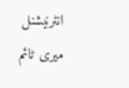انٹرنیشنل میری ٹائم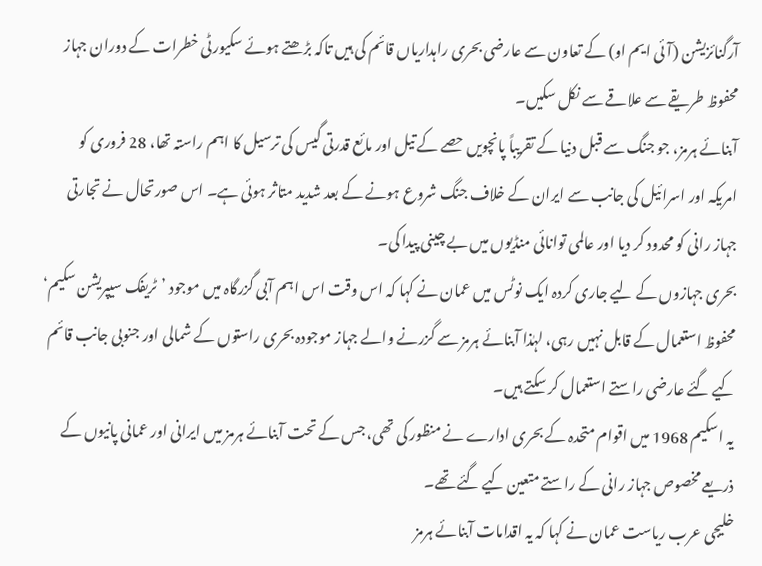آرگنائزیشن (آئی ایم او) کے تعاون سے عارضی بحری راہداریاں قائم کی ہیں تاکہ بڑھتے ہوئے سکیورٹی خطرات کے دوران جہاز محفوظ طریقے سے علاقے سے نکل سکیں۔
آبنائے ہرمز، جو جنگ سے قبل دنیا کے تقریباً پانچویں حصے کے تیل اور مائع قدرتی گیس کی ترسیل کا اہم راستہ تھا، 28 فروری کو امریکہ اور اسرائیل کی جانب سے ایران کے خلاف جنگ شروع ہونے کے بعد شدید متاثر ہوئی ہے۔ اس صورتحال نے تجارتی جہاز رانی کو محدود کر دیا اور عالمی توانائی منڈیوں میں بے چینی پیدا کی۔
بحری جہازوں کے لیے جاری کردہ ایک نوٹس میں عمان نے کہا کہ اس وقت اس اہم آبی گزرگاہ میں موجود ’ٹریفک سیپریشن سکیم‘ محفوظ استعمال کے قابل نہیں رہی، لہٰذا آبنائے ہرمز سے گزرنے والے جہاز موجودہ بحری راستوں کے شمالی اور جنوبی جانب قائم کیے گئے عارضی راستے استعمال کر سکتے ہیں۔
یہ اسکیم 1968 میں اقوام متحدہ کے بحری ادارے نے منظور کی تھی، جس کے تحت آبنائے ہرمز میں ایرانی اور عمانی پانیوں کے ذریعے مخصوص جہاز رانی کے راستے متعین کیے گئے تھے۔
خلیجی عرب ریاست عمان نے کہا کہ یہ اقدامات آبنائے ہرمز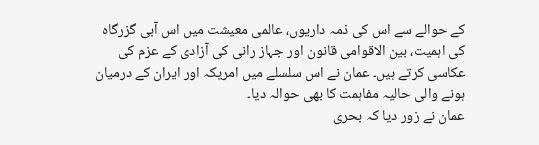کے حوالے سے اس کی ذمہ داریوں، عالمی معیشت میں اس آبی گزرگاہ کی اہمیت، بین الاقوامی قانون اور جہاز رانی کی آزادی کے عزم کی عکاسی کرتے ہیں۔ عمان نے اس سلسلے میں امریکہ اور ایران کے درمیان ہونے والی حالیہ مفاہمت کا بھی حوالہ دیا۔
عمان نے زور دیا کہ بحری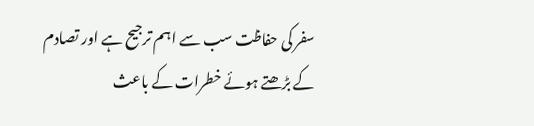سفر کی حفاظت سب سے اہم ترجیح ہے اور تصادم کے بڑھتے ہوئے خطرات کے باعث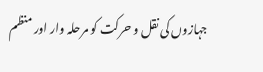جہازوں کی نقل و حرکت کو مرحلہ وار اور منظم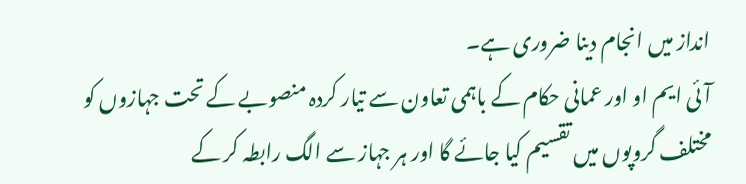انداز میں انجام دینا ضروری ہے۔
آئی ایم او اور عمانی حکام کے باہمی تعاون سے تیار کردہ منصوبے کے تحت جہازوں کو مختلف گروپوں میں تقسیم کیا جائے گا اور ہر جہاز سے الگ رابطہ کر کے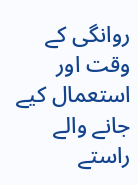روانگی کے وقت اور استعمال کیے جانے والے راستے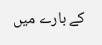کے بارے میں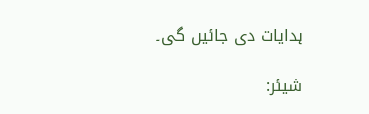ہدایات دی جائیں گی۔

شیئر: